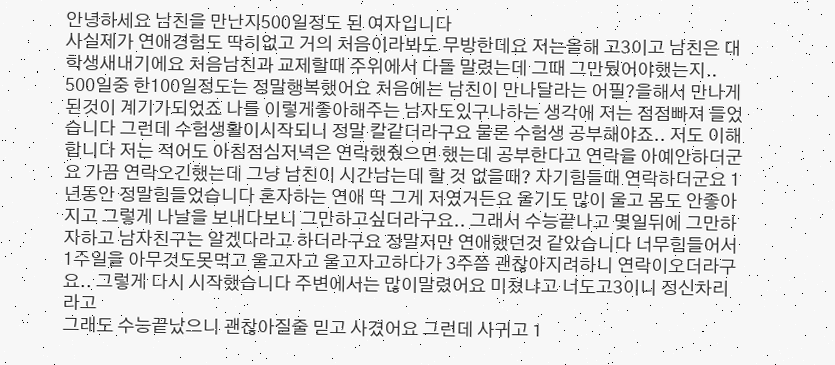안녕하세요 남친을 만난지500일정도 된 여자입니다
사실제가 연애경험도 딱히없고 거의 처음이라봐도 무방한데요 저는올해 고3이고 남친은 대학생새내기에요 처음남친과 교제할때 주위에서 다들 말렸는데 그때 그만뒀어야했는지..
500일중 한100일정도는 정말행복했어요 처음에는 남친이 만나달라는 어필?을해서 만나게된것이 계기가되었죠 나를 이렇게좋아해주는 남자도있구나하는 생각에 저는 점점빠져 들었습니다 그런데 수험생활이시작되니 정말 칼같더라구요 물론 수험생 공부해야죠.. 저도 이해합니다 저는 적어도 아침점심저녁은 연락했줬으면 했는데 공부한다고 연락을 아예안하더군요 가끔 연락오긴했는데 그냥 남친이 시간남는데 할 것 없을때? 자기힘들때 연락하더군요 1년동안 정말힘들었습니다 혼자하는 연애 딱 그게 저였거든요 울기도 많이 울고 몸도 안좋아지고 그렇게 나날을 보내다보니 그만하고싶더라구요.. 그래서 수능끝나고 몇일뒤에 그만하자하고 남자친구는 알겠다라고 하더라구요 정말저만 연애했던것 같았습니다 너무힘들어서 1주일을 아무것도못먹고 울고자고 울고자고하다가 3주쯤 괜찮아지려하니 연락이오더라구요.. 그렇게 다시 시작했습니다 주변에서는 많이말렸어요 미쳤냐고 너도고3이니 정신차리라고
그래도 수능끝났으니 괜찮아질줄 믿고 사겼어요 그런데 사귀고 1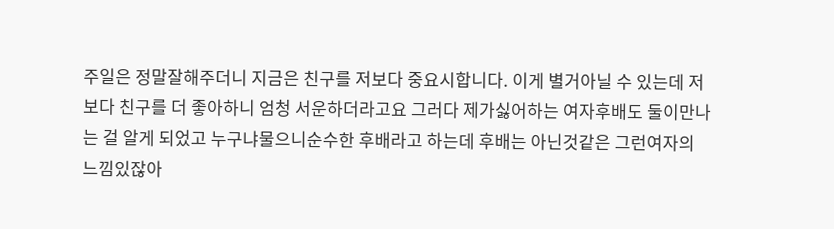주일은 정말잘해주더니 지금은 친구를 저보다 중요시합니다. 이게 별거아닐 수 있는데 저보다 친구를 더 좋아하니 엄청 서운하더라고요 그러다 제가싫어하는 여자후배도 둘이만나는 걸 알게 되었고 누구냐물으니순수한 후배라고 하는데 후배는 아닌것같은 그런여자의 느낌있잖아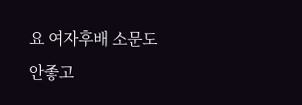요 여자후배 소문도 안좋고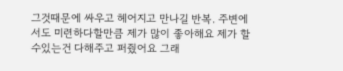그것때문에 싸우고 헤어지고 만나길 반복. 주변에서도 미련하다할만큼 제가 많이 좋아해요 제가 할수있는건 다해주고 퍼줬어요 그래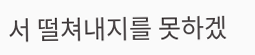서 떨쳐내지를 못하겠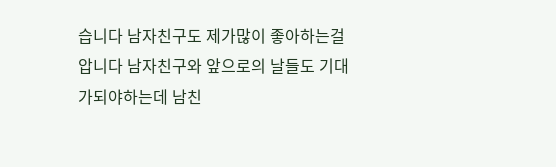습니다 남자친구도 제가많이 좋아하는걸 압니다 남자친구와 앞으로의 날들도 기대가되야하는데 남친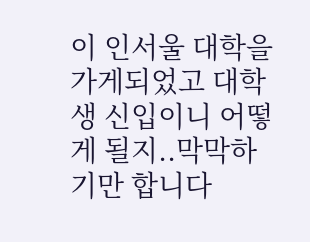이 인서울 대학을 가게되었고 대학생 신입이니 어떻게 될지..막막하기만 합니다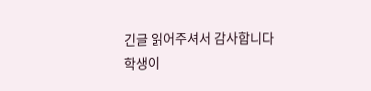긴글 읽어주셔서 감사합니다
학생이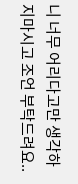니 너무 어리다고만 생각하지마시고 조언 부탁드려요..